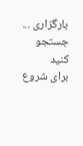بارگزاری ...
جستجو کنید
برای شروع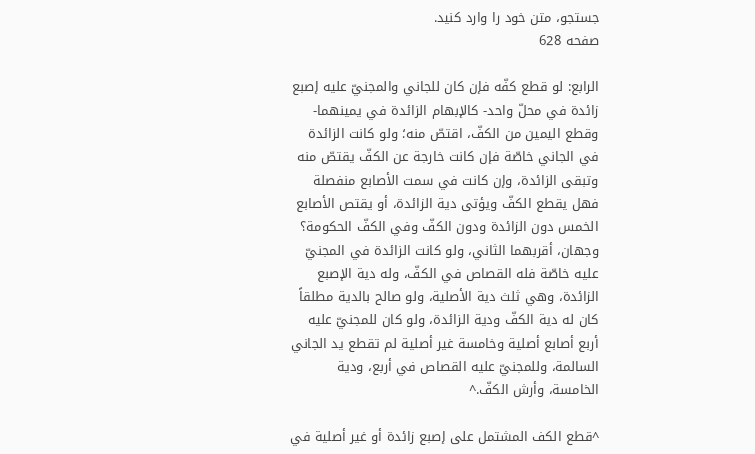جستجو، متن خود را وارد کنید.
صفحه 628

الرابع: لو قطع كفّه فإن كان للجاني والمجنيّ عليه إصبع زائدة في محلّ واحد- كالإبهام الزائدة في يمينهما- وقطع اليمين من الكفّ، اقتصّ منه؛ ولو كانت الزائدة في الجاني خاصّة فإن كانت خارجة عن الكفّ يقتصّ منه وتبقى‌ الزائدة، وإن كانت في سمت الأصابع منفصلة فهل يقطع الكفّ ويؤتى دية الزائدة، أو يقتص الأصابع الخمس دون الزائدة ودون الكفّ وفي الكفّ الحكومة؟ وجهان، أقربهما الثاني، ولو كانت الزائدة في المجنيّ عليه خاصّة فله القصاص في الكفّ، وله دية الإصبع الزائدة، وهي ثلث دية الأصلية، ولو صالح بالدية مطلقاً كان له دية الكفّ ودية الزائدة، ولو كان للمجنيّ عليه أربع أصابع أصلية وخامسة غير أصلية لم تقطع يد الجاني السالمة، وللمجنيّ عليه القصاص في أربع، ودية الخامسة، وأرش الكفّ.^

^قطع الكف المشتمل على إصبع زائدة أو غير أصلية في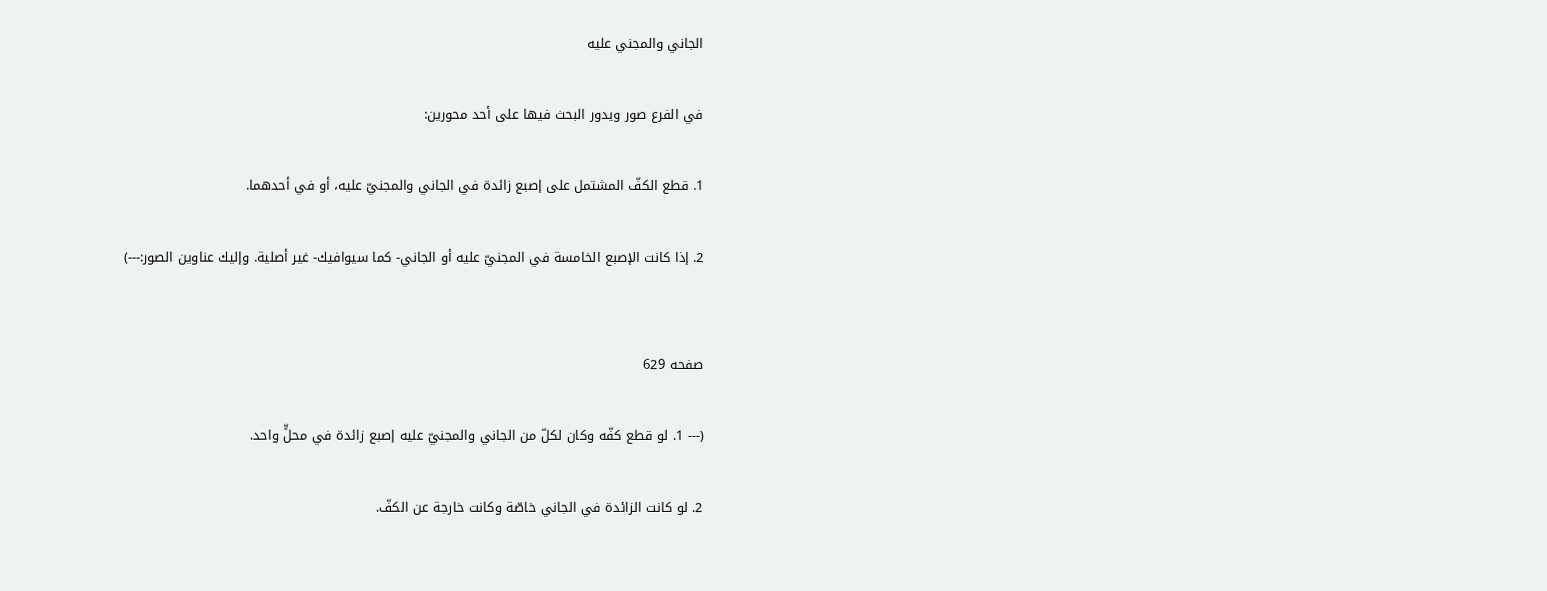الجاني والمجني عليه‌

في الفرع صور ويدور البحث فيها على أحد محورين:

1. قطع الكفّ المشتمل على إصبع زائدة في الجاني والمجنيّ عليه، أو في أحدهما.

2. إذا كانت الإصبع الخامسة في المجنيّ عليه أو الجاني- كما سيوافيك- غير أصلية. وإليك عناوين الصور:---)


صفحه 629

(--- 1. لو قطع كفّه وكان لكلّ من الجاني والمجنيّ عليه إصبع زائدة في محلٍّ واحد.

2. لو كانت الزائدة في الجاني خاصّة وكانت خارجة عن الكفّ.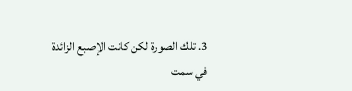3. تلك الصورة لكن كانت الإصبع الزائدة في سمت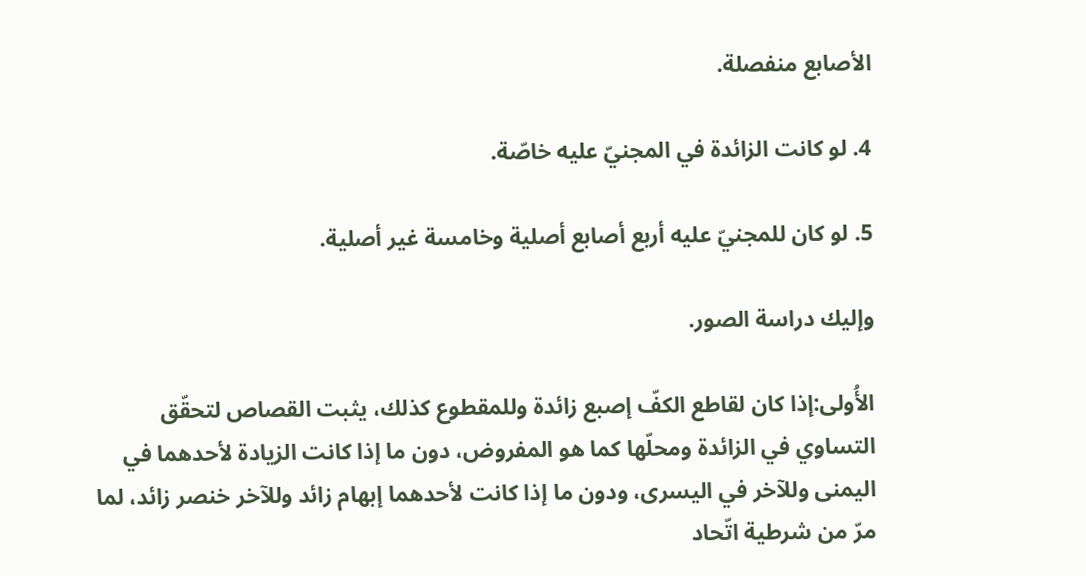الأصابع منفصلة.

4. لو كانت الزائدة في المجنيّ عليه خاصّة.

5. لو كان للمجنيّ عليه أربع أصابع أصلية وخامسة غير أصلية.

وإليك دراسة الصور.

الأُولى:إذا كان لقاطع الكفّ إصبع زائدة وللمقطوع كذلك، يثبت القصاص لتحقّق التساوي في الزائدة ومحلّها كما هو المفروض، دون ما إذا كانت الزيادة لأحدهما في اليمنى وللآخر في اليسرى، ودون ما إذا كانت لأحدهما إبهام زائد وللآخر خنصر زائد، لما مرّ من شرطية اتّحاد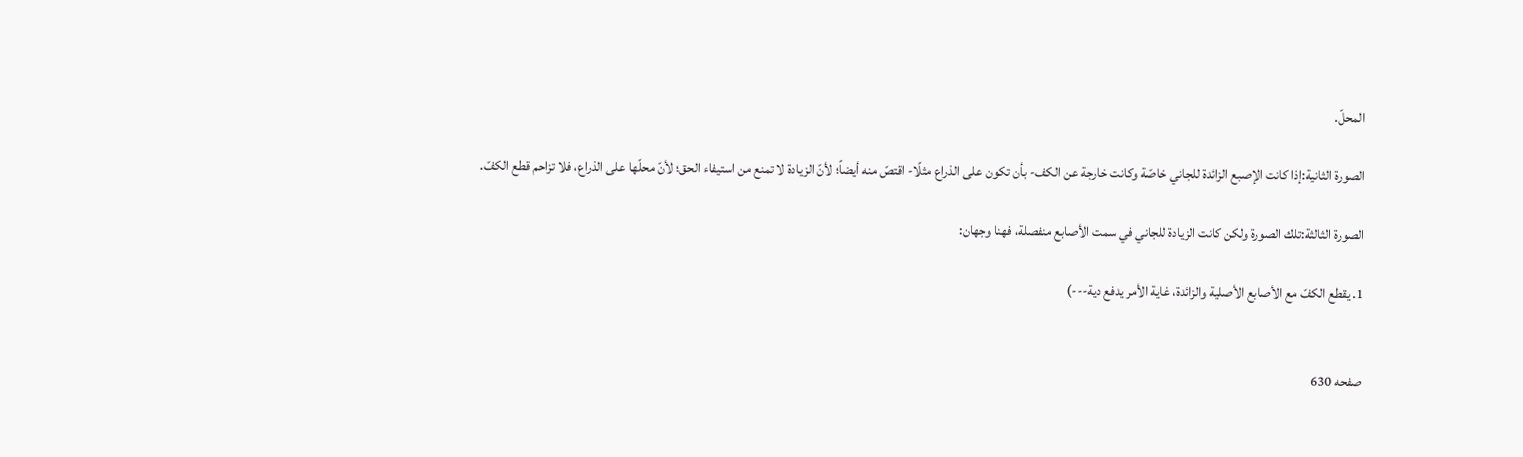المحلّ.

الصورة الثانية:إذا كانت الإصبع الزائدة للجاني خاصّة وكانت خارجة عن الكف- بأن تكون على الذراع مثلًا- اقتصّ منه أيضاً؛ لأنّ الزيادة لا تمنع من استيفاء الحق؛ لأنّ محلّها على الذراع، فلا تزاحم قطع الكفّ.

الصورة الثالثة:تلك الصورة ولكن كانت الزيادة للجاني في سمت الأصابع منفصلة، فهنا وجهان:

1. يقطع الكفّ مع الأصابع الأصلية والزائدة، غاية الأمر يدفع دية---)


صفحه 630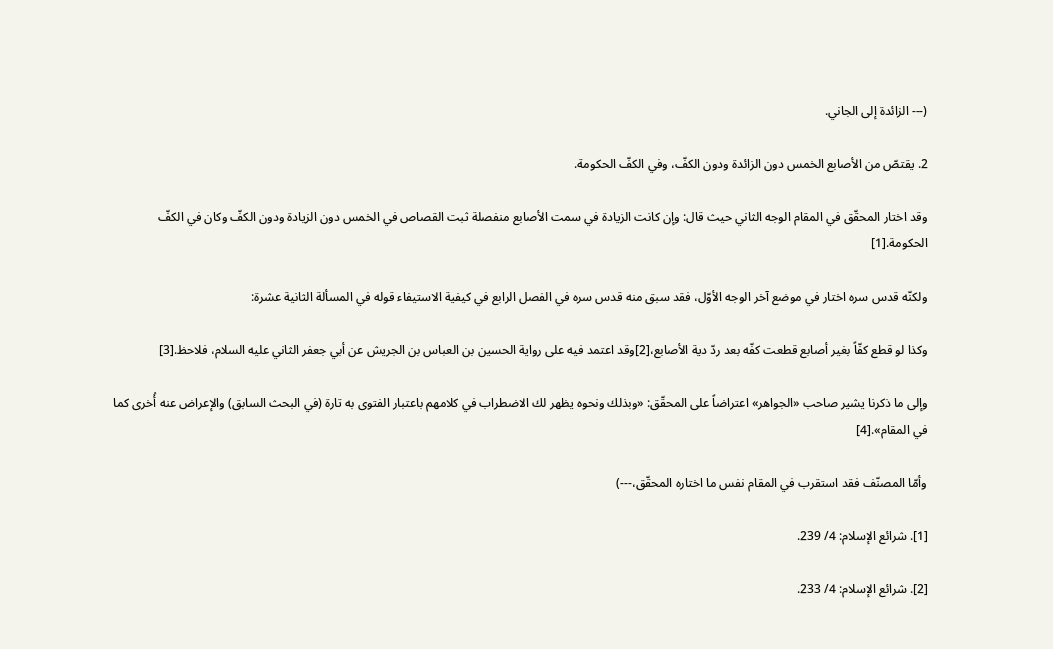(--- الزائدة إلى الجاني.

2. يقتصّ من الأصابع الخمس دون الزائدة ودون الكفّ، وفي الكفّ الحكومة.

وقد اختار المحقّق في المقام الوجه الثاني حيث قال: وإن كانت الزيادة في سمت الأصابع منفصلة ثبت القصاص في الخمس دون الزيادة ودون الكفّ وكان في الكفّ الحكومة.[1]

ولكنّه قدس سره اختار في موضع آخر الوجه الأوّل، فقد سبق منه قدس سره في الفصل الرابع في كيفية الاستيفاء قوله في المسألة الثانية عشرة:

وكذا لو قطع كفّاً بغير أصابع قطعت كفّه بعد ردّ دية الأصابع،[2]وقد اعتمد فيه على رواية الحسين بن العباس بن الجريش عن أبي جعفر الثاني عليه السلام، فلاحظ.[3]

وإلى ما ذكرنا يشير صاحب «الجواهر» اعتراضاً على المحقّق: «وبذلك ونحوه يظهر لك الاضطراب في كلامهم باعتبار الفتوى به تارة (في البحث السابق) والإعراض عنه أُخرى كما في المقام».[4]

وأمّا المصنّف فقد استقرب في المقام نفس ما اختاره المحقّق،---)

[1]. شرائع الإسلام: 4/ 239.

[2]. شرائع الإسلام: 4/ 233.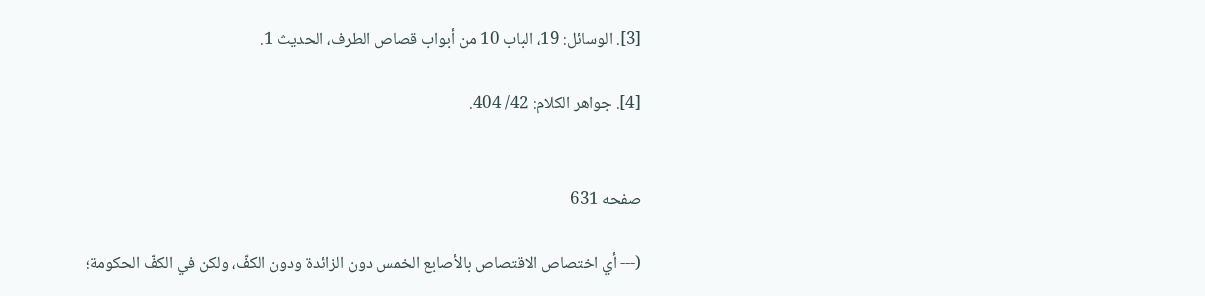[3]. الوسائل: 19، الباب 10 من أبواب قصاص الطرف، الحديث 1.

[4]. جواهر الكلام: 42/ 404.


صفحه 631

(--- أي اختصاص الاقتصاص بالأصابع الخمس دون الزائدة ودون الكفّ، ولكن في الكفّ الحكومة؛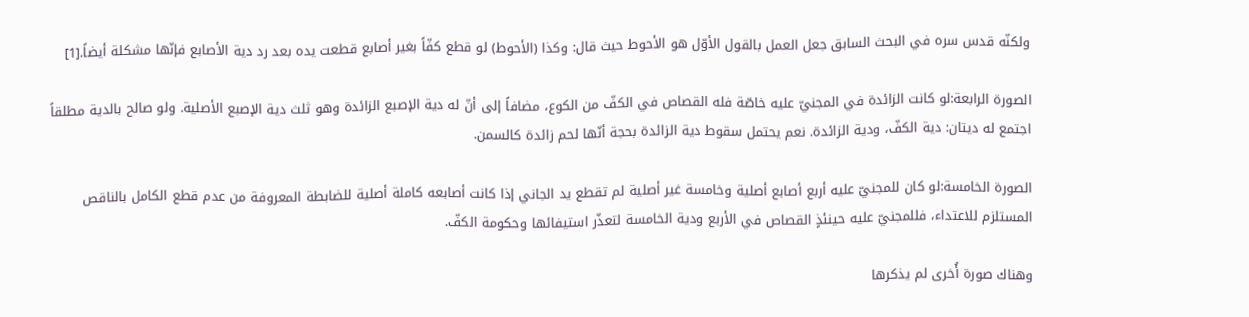ولكنّه قدس سره في البحث السابق جعل العمل بالقول الأوّل هو الأحوط حيث قال: وكذا (الأحوط) لو قطع كفّاً بغير أصابع قطعت يده بعد رد دية الأصابع فإنّها مشكلة أيضاً.[1]

الصورة الرابعة:لو كانت الزائدة في المجنيّ عليه خاصّة فله القصاص في الكفّ من الكوع، مضافاً إلى أنّ له دية الإصبع الزائدة وهو ثلث دية الإصبع الأصلية. ولو صالح بالدية مطلقاً اجتمع له ديتان: دية الكفّ، ودية الزائدة. نعم يحتمل سقوط دية الزائدة بحجة أنّها لحم زائدة كالسمن.

الصورة الخامسة:لو كان للمجنيّ عليه أربع أصابع أصلية وخامسة غير أصلية لم تقطع يد الجاني إذا كانت أصابعه كاملة أصلية للضابطة المعروفة من عدم قطع الكامل بالناقص المستلزم للاعتداء، فللمجنيّ عليه حينئذٍ القصاص في الأربع ودية الخامسة لتعذّر استيفائها وحكومة الكفّ.

وهناك صورة أُخرى لم يذكرها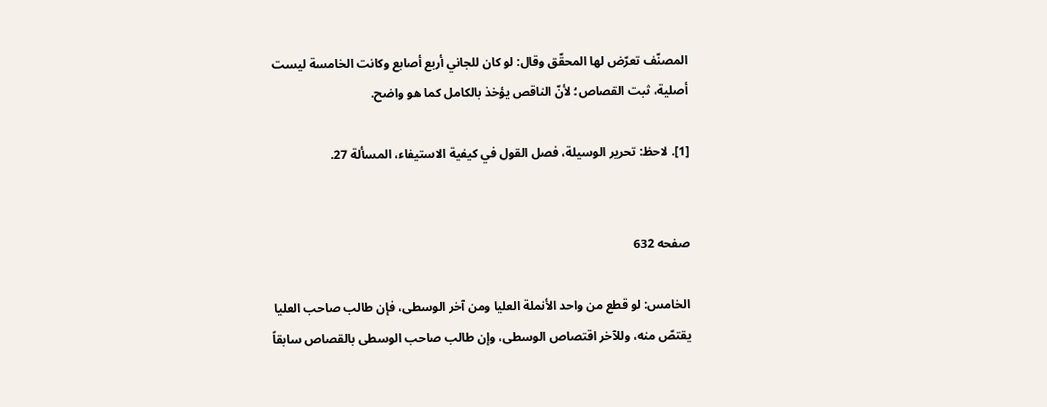المصنّف تعرّض لها المحقّق وقال: لو كان للجاني أربع أصابع وكانت الخامسة ليست أصلية، ثبت القصاص؛ لأنّ الناقص يؤخذ بالكامل كما هو واضح.

[1]. لاحظ: تحرير الوسيلة، فصل القول في كيفية الاستيفاء، المسألة 27.


صفحه 632

الخامس: لو قطع من واحد الأنملة العليا ومن آخر الوسطى، فإن طالب صاحب العليا يقتصّ منه، وللآخر اقتصاص الوسطى، وإن طالب صاحب الوسطى بالقصاص سابقاً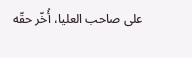على صاحب العليا، أُخّر حقّه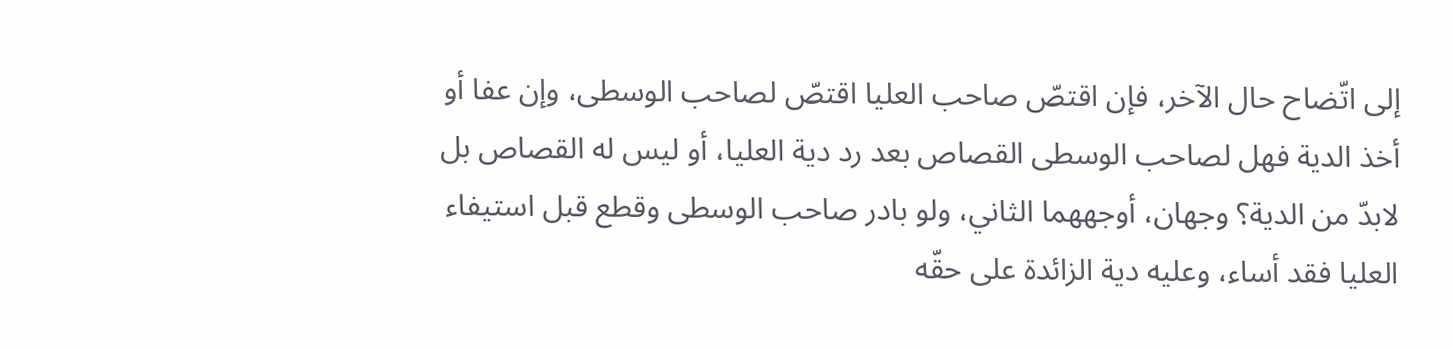إلى اتّضاح حال الآخر، فإن اقتصّ صاحب العليا اقتصّ لصاحب الوسطى، وإن عفا أو أخذ الدية فهل لصاحب الوسطى القصاص بعد رد دية العليا، أو ليس له القصاص بل لابدّ من الدية؟ وجهان، أوجههما الثاني، ولو بادر صاحب الوسطى وقطع قبل استيفاء العليا فقد أساء، وعليه دية الزائدة على حقّه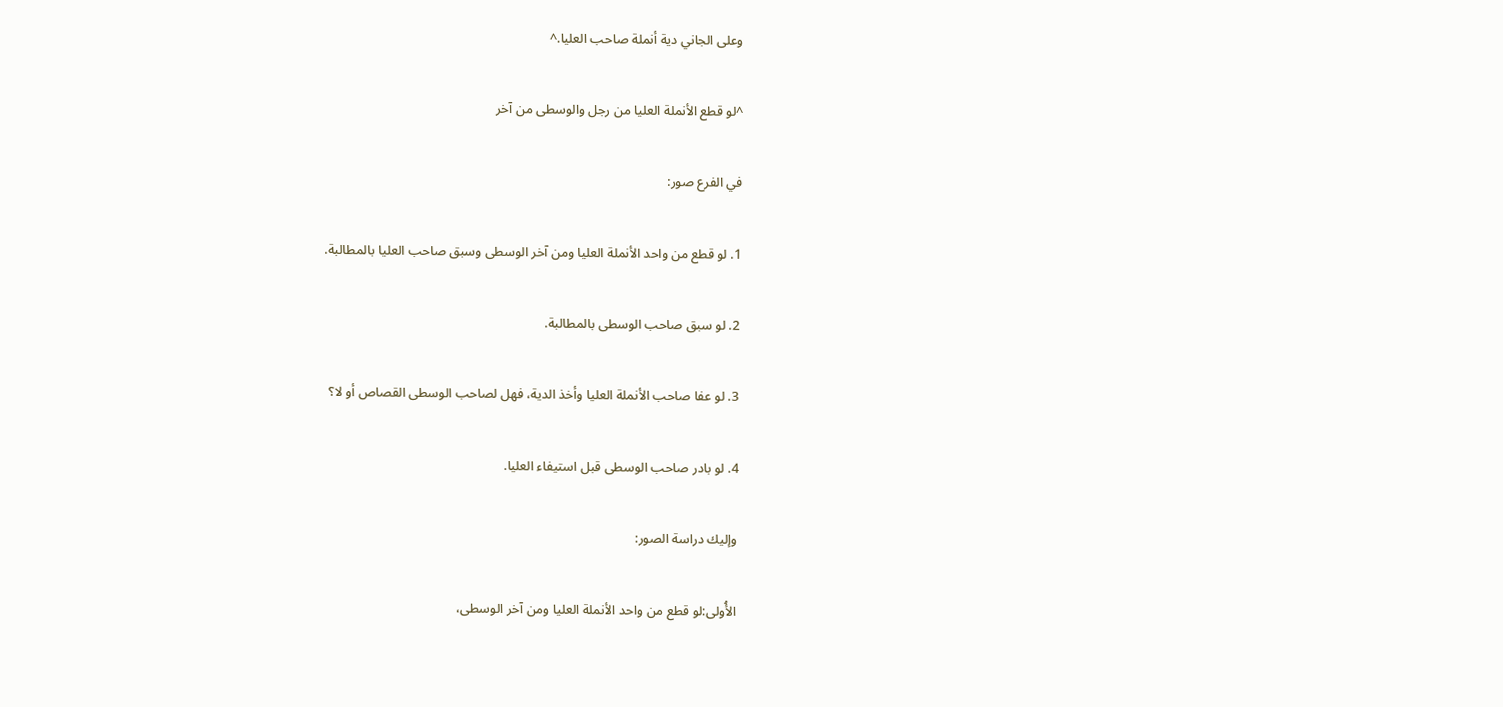وعلى الجاني دية أنملة صاحب العليا.^

^لو قطع الأنملة العليا من رجل والوسطى من آخر

في الفرع صور:

1. لو قطع من واحد الأنملة العليا ومن آخر الوسطى وسبق صاحب العليا بالمطالبة.

2. لو سبق صاحب الوسطى بالمطالبة.

3. لو عفا صاحب الأنملة العليا وأخذ الدية، فهل لصاحب الوسطى القصاص أو لا؟

4. لو بادر صاحب الوسطى قبل استيفاء العليا.

وإليك دراسة الصور:

الأُولى:لو قطع من واحد الأنملة العليا ومن آخر الوسطى،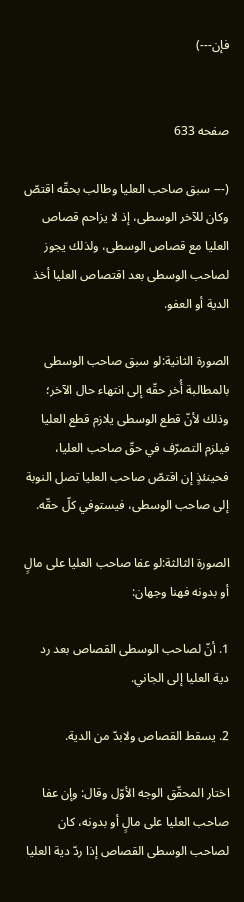فإن---)


صفحه 633

(--- سبق صاحب العليا وطالب بحقّه اقتصّ وكان للآخر الوسطى، إذ لا يزاحم قصاص العليا مع قصاص الوسطى، ولذلك يجوز لصاحب الوسطى بعد اقتصاص العليا أخذ الدية أو العفو.

الصورة الثانية:لو سبق صاحب الوسطى بالمطالبة أُخر حقّه إلى انتهاء حال الآخر؛ وذلك لأنّ قطع الوسطى يلازم قطع العليا فيلزم التصرّف في حقّ صاحب العليا، فحينئذٍ إن اقتصّ صاحب العليا تصل النوبة إلى صاحب الوسطى، فيستوفي كلّ حقّه.

الصورة الثالثة:لو عفا صاحب العليا على مالٍ أو بدونه فهنا وجهان:

1. أنّ لصاحب الوسطى القصاص بعد رد دية العليا إلى الجاني.

2. يسقط القصاص ولابدّ من الدية.

اختار المحقّق الوجه الأوّل وقال: وإن عفا صاحب العليا على مالٍ أو بدونه، كان لصاحب الوسطى القصاص إذا ردّ دية العليا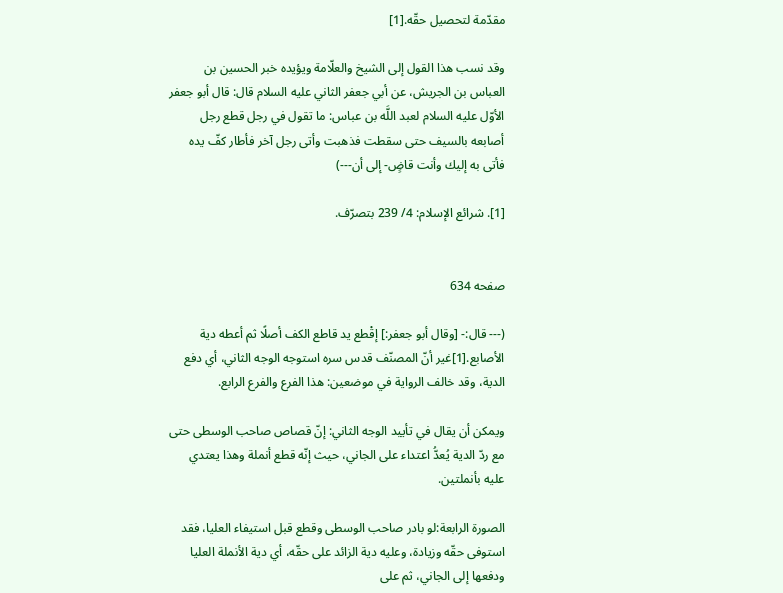مقدّمة لتحصيل حقّه.[1]

وقد نسب هذا القول إلى الشيخ والعلّامة ويؤيده خبر الحسين بن العباس بن الجريش، عن أبي جعفر الثاني عليه السلام قال: قال أبو جعفر الأوّل عليه السلام لعبد اللَّه بن عباس: ما تقول في رجل قطع رجل أصابعه بالسيف حتى سقطت فذهبت وأتى رجل آخر فأطار كفّ يده فأتى به إليك وأنت قاضٍ- إلى أن---)

[1]. شرائع الإسلام: 4/ 239 بتصرّف.


صفحه 634

(--- قال:- [وقال أبو جعفر:] إقْطع يد قاطع الكف أصلًا ثم أعطه دية الأصابع.[1]غير أنّ المصنّف قدس سره استوجه الوجه الثاني، أي دفع الدية، وقد خالف الرواية في موضعين: هذا الفرع والفرع الرابع.

ويمكن أن يقال في تأييد الوجه الثاني: إنّ قصاص صاحب الوسطى حتى مع ردّ الدية يُعدُّ اعتداء على الجاني، حيث إنّه قطع أنملة وهذا يعتدي عليه بأنملتين.

الصورة الرابعة:لو بادر صاحب الوسطى وقطع قبل استيفاء العليا، فقد استوفى حقّه وزيادة، وعليه دية الزائد على حقّه، أي دية الأنملة العليا ودفعها إلى الجاني، ثم على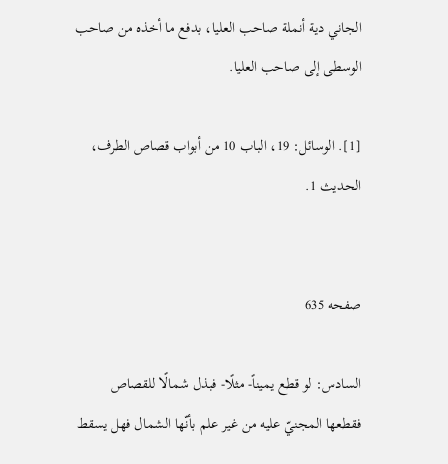الجاني دية أنملة صاحب العليا، بدفع ما أخذه من صاحب الوسطى إلى صاحب العليا.

[1]. الوسائل: 19، الباب 10 من أبواب قصاص الطرف، الحديث 1.


صفحه 635

السادس: لو قطع يميناً- مثلًا- فبذل شمالًا للقصاص فقطعها المجنيّ عليه من غير علم بأنّها الشمال فهل يسقط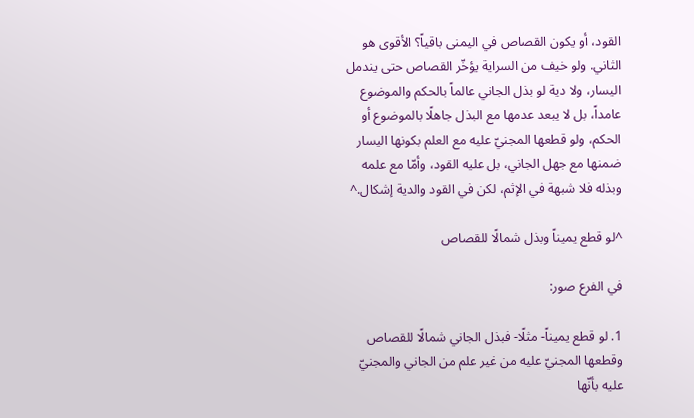القود، أو يكون القصاص في اليمنى باقياً؟ الأقوى هو الثاني. ولو خيف من السراية يؤخّر القصاص حتى يندمل اليسار، ولا دية لو بذل الجاني عالماً بالحكم والموضوع عامداً، بل لا يبعد عدمها مع البذل جاهلًا بالموضوع أو الحكم، ولو قطعها المجنيّ عليه مع العلم بكونها اليسار ضمنها مع جهل الجاني، بل عليه القود، وأمّا مع علمه وبذله فلا شبهة في الإثم، لكن في القود والدية إشكال.^

^لو قطع يميناً وبذل شمالًا للقصاص‌

في الفرع صور:

1. لو قطع يميناً- مثلًا- فبذل الجاني شمالًا للقصاص وقطعها المجنيّ عليه من غير علم من الجاني والمجنيّ عليه بأنّها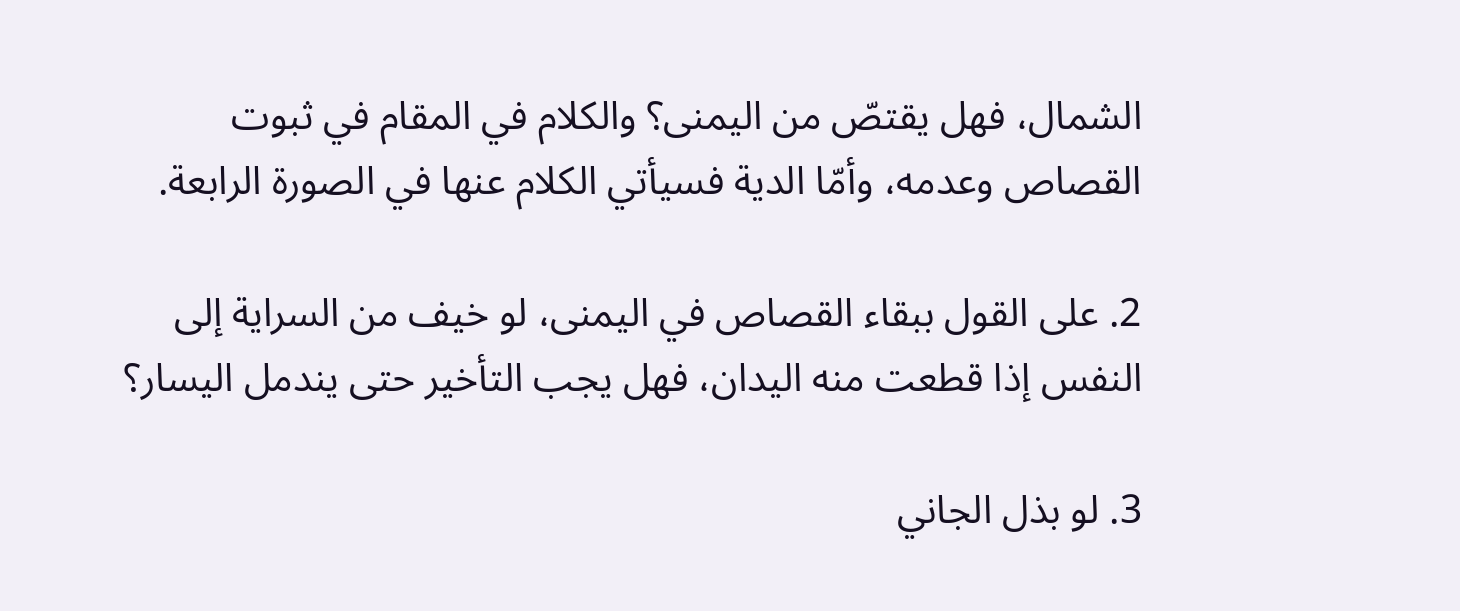الشمال، فهل يقتصّ من اليمنى؟ والكلام في المقام في ثبوت القصاص وعدمه، وأمّا الدية فسيأتي الكلام عنها في الصورة الرابعة.

2. على القول ببقاء القصاص في اليمنى، لو خيف من السراية إلى النفس إذا قطعت منه اليدان، فهل يجب التأخير حتى يندمل اليسار؟

3. لو بذل الجاني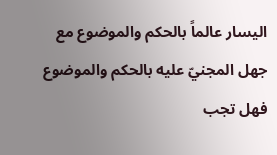اليسار عالماً بالحكم والموضوع مع جهل المجنيّ عليه بالحكم والموضوع فهل تجب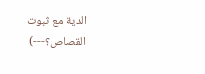الدية مع ثبوت القصاص؟---)